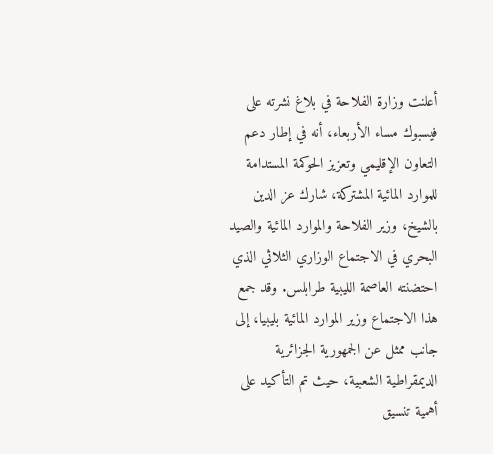أعلنت وزارة الفلاحة في بلاغ نشرته على فيسبوك مساء الأربعاء، أنه في إطار دعم التعاون الإقليمي وتعزيز الحوكمة المستدامة للموارد المائية المشتركة، شارك عز الدين بالشيخ، وزير الفلاحة والموارد المائية والصيد البحري في الاجتماع الوزاري الثلاثي الذي احتضنته العاصمة الليبية طرابلس. وقد جمع هذا الاجتماع وزير الموارد المائية بليبيا، إلى جانب ممثل عن الجمهورية الجزائرية الديمقراطية الشعبية، حيث تم التأكيد على أهمية تنسيق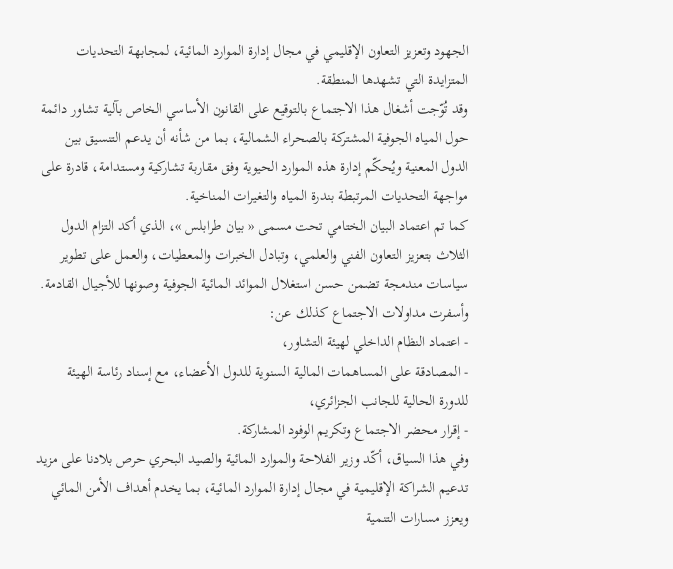الجهود وتعزيز التعاون الإقليمي في مجال إدارة الموارد المائية، لمجابهة التحديات المتزايدة التي تشهدها المنطقة.
وقد تُوّجت أشغال هذا الاجتماع بالتوقيع على القانون الأساسي الخاص بآلية تشاور دائمة حول المياه الجوفية المشتركة بالصحراء الشمالية، بما من شأنه أن يدعم التنسيق بين الدول المعنية ويُحكّم إدارة هذه الموارد الحيوية وفق مقاربة تشاركية ومستدامة، قادرة على مواجهة التحديات المرتبطة بندرة المياه والتغيرات المناخية.
كما تم اعتماد البيان الختامي تحت مسمى « بيان طرابلس »، الذي أكد التزام الدول الثلاث بتعزيز التعاون الفني والعلمي، وتبادل الخبرات والمعطيات، والعمل على تطوير سياسات مندمجة تضمن حسن استغلال الموائد المائية الجوفية وصونها للأجيال القادمة.
وأسفرت مداولات الاجتماع كذلك عن:
- اعتماد النظام الداخلي لهيئة التشاور،
- المصادقة على المساهمات المالية السنوية للدول الأعضاء، مع إسناد رئاسة الهيئة للدورة الحالية للجانب الجزائري،
- إقرار محضر الاجتماع وتكريم الوفود المشاركة.
وفي هذا السياق، أكّد وزير الفلاحة والموارد المائية والصيد البحري حرص بلادنا على مزيد تدعيم الشراكة الإقليمية في مجال إدارة الموارد المائية، بما يخدم أهداف الأمن المائي ويعزز مسارات التنمية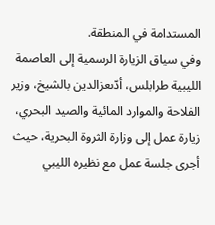المستدامة في المنطقة.
وفي سياق الزيارة الرسمية إلى العاصمة الليبية طرابلس، أدّىعزالدين بالشيخ، وزير الفلاحة والموارد المائية والصيد البحري، زيارة عمل إلى وزارة الثروة البحرية، حيث أجرى جلسة عمل مع نظيره الليبي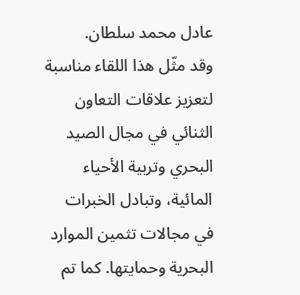عادل محمد سلطان.
وقد مثّل هذا اللقاء مناسبة لتعزيز علاقات التعاون الثنائي في مجال الصيد البحري وتربية الأحياء المائية، وتبادل الخبرات في مجالات تثمين الموارد البحرية وحمايتها. كما تم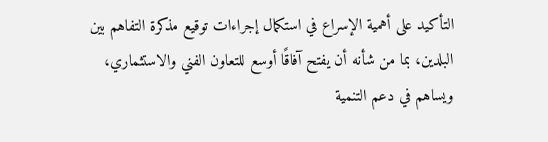التأكيد على أهمية الإسراع في استكمال إجراءات توقيع مذكرة التفاهم بين البلدين، بما من شأنه أن يفتح آفاقًا أوسع للتعاون الفني والاستثماري، ويساهم في دعم التنمية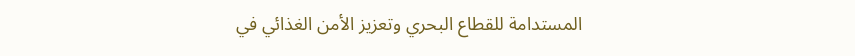المستدامة للقطاع البحري وتعزيز الأمن الغذائي في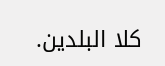كلا البلدين.